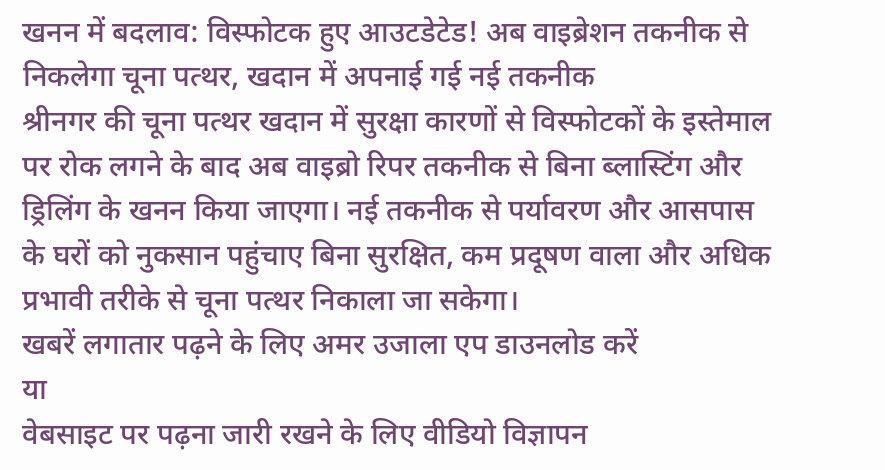खनन में बदलाव: विस्फोटक हुए आउटडेटेड! अब वाइब्रेशन तकनीक से निकलेगा चूना पत्थर, खदान में अपनाई गई नई तकनीक
श्रीनगर की चूना पत्थर खदान में सुरक्षा कारणों से विस्फोटकों के इस्तेमाल पर रोक लगने के बाद अब वाइब्रो रिपर तकनीक से बिना ब्लास्टिंग और ड्रिलिंग के खनन किया जाएगा। नई तकनीक से पर्यावरण और आसपास के घरों को नुकसान पहुंचाए बिना सुरक्षित, कम प्रदूषण वाला और अधिक प्रभावी तरीके से चूना पत्थर निकाला जा सकेगा।
खबरें लगातार पढ़ने के लिए अमर उजाला एप डाउनलोड करें
या
वेबसाइट पर पढ़ना जारी रखने के लिए वीडियो विज्ञापन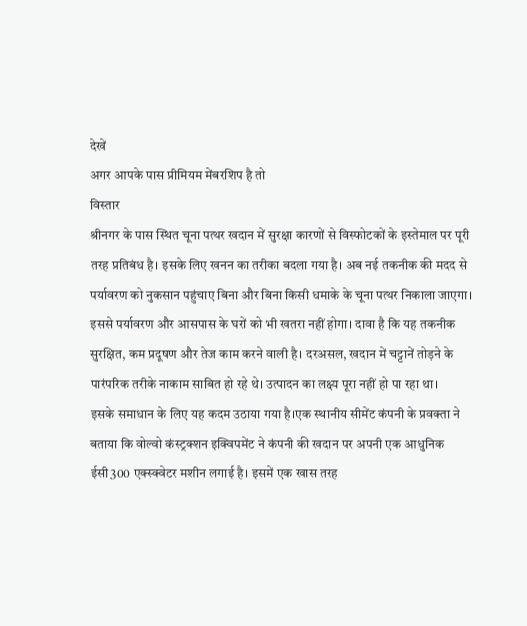देखें
अगर आपके पास प्रीमियम मेंबरशिप है तो
विस्तार
श्रीनगर के पास स्थित चूना पत्थर खदान में सुरक्षा कारणों से विस्फोटकों के इस्तेमाल पर पूरी तरह प्रतिबंध है। इसके लिए खनन का तरीका बदला गया है। अब नई तकनीक की मदद से पर्यावरण को नुकसान पहुंचाए बिना और बिना किसी धमाके के चूना पत्थर निकाला जाएगा।
इससे पर्यावरण और आसपास के घरों को भी खतरा नहीं होगा। दावा है कि यह तकनीक सुरक्षित, कम प्रदूषण और तेज काम करने वाली है। दरअसल, खदान में चट्टानें तोड़ने के पारंपरिक तरीके नाकाम साबित हो रहे थे। उत्पादन का लक्ष्य पूरा नहीं हो पा रहा था।
इसके समाधान के लिए यह कदम उठाया गया है।एक स्थानीय सीमेंट कंपनी के प्रवक्ता ने बताया कि वोल्वो कंस्ट्रक्शन इक्विपमेंट ने कंपनी की खदान पर अपनी एक आधुनिक ईसी300 एक्स्क्वेटर मशीन लगाई है। इसमें एक खास तरह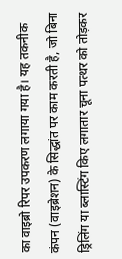का वाइब्रो रिपर उपकरण लगाया गया है। यह तकनीक कंपन (वाइब्रेशन) के सिद्धांत पर काम करती है, जो बिना ड्रिलिंग या ब्लास्टिंग किए लगातार चूना पत्थर को तोड़कर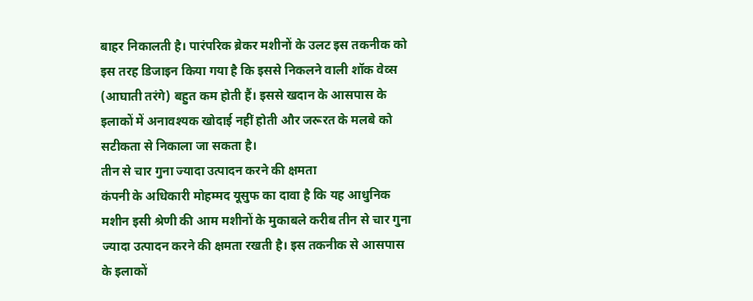बाहर निकालती है। पारंपरिक ब्रेकर मशीनों के उलट इस तकनीक को इस तरह डिजाइन किया गया है कि इससे निकलने वाली शॉक वेव्स (आघाती तरंगे) बहुत कम होती हैं। इससे खदान के आसपास के इलाकों में अनावश्यक खोदाई नहीं होती और जरूरत के मलबे को सटीकता से निकाला जा सकता है।
तीन से चार गुना ज्यादा उत्पादन करने की क्षमता
कंपनी के अधिकारी मोहम्मद यूसुफ का दावा है कि यह आधुनिक मशीन इसी श्रेणी की आम मशीनों के मुकाबले करीब तीन से चार गुना ज्यादा उत्पादन करने की क्षमता रखती है। इस तकनीक से आसपास के इलाकों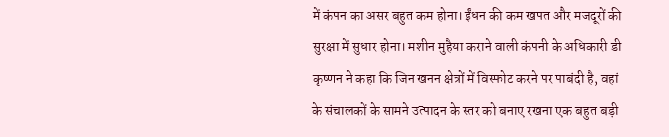में कंपन का असर बहुत कम होना। ईंधन की कम खपत और मजदूरों की सुरक्षा में सुधार होना। मशीन मुहैया कराने वाली कंपनी के अधिकारी डी कृष्णन ने कहा कि जिन खनन क्षेत्रों में विस्फोट करने पर पाबंदी है, वहां के संचालकों के सामने उत्पादन के स्तर को बनाए रखना एक बहुत बड़ी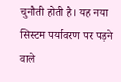चुनौती होती है। यह नया सिस्टम पर्यावरण पर पड़ने वाले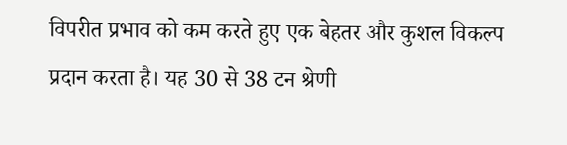विपरीत प्रभाव को कम करते हुए एक बेहतर और कुशल विकल्प प्रदान करता है। यह 30 से 38 टन श्रेणी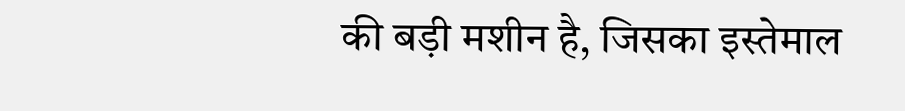की बड़ी मशीन है, जिसका इस्तेमाल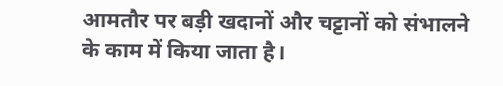आमतौर पर बड़ी खदानों और चट्टानों को संभालने के काम में किया जाता है।